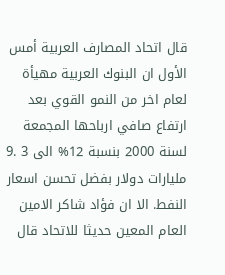قال اتحاد المصارف العربية أمس الأول ان البنوك العربية مهيأة لعام اخر من النمو القوي بعد ارتفاع صافي ارباحها المجمعة لسنة 2000 بنسبة 12% الى 3 .9 مليارات دولار بفضل تحسن اسعار النفط. الا ان فؤاد شاكر الامين العام المعين حديثا للاتحاد قال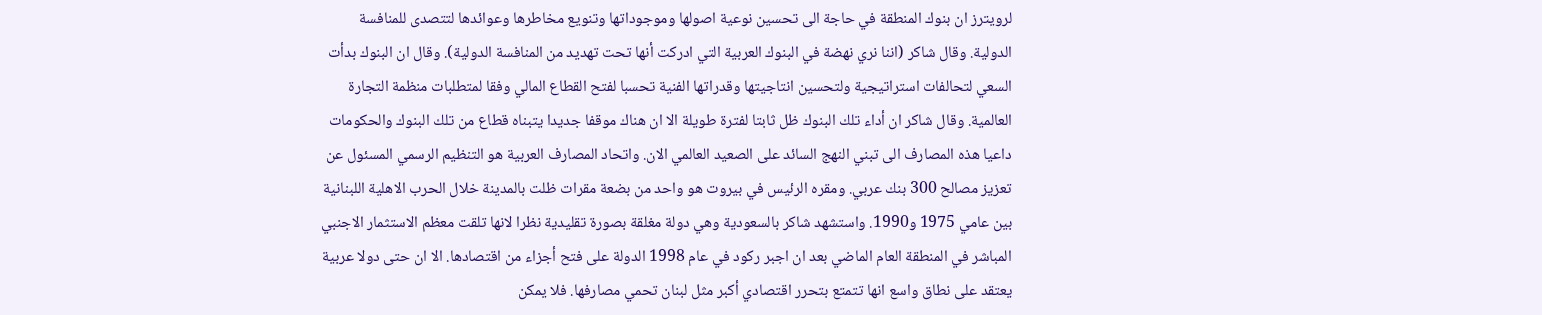لرويترز ان بنوك المنطقة في حاجة الى تحسين نوعية اصولها وموجوداتها وتنويع مخاطرها وعوائدها لتتصدى للمنافسة الدولية. وقال شاكر (اننا نري نهضة في البنوك العربية التي ادركت أنها تحت تهديد من المنافسة الدولية). وقال ان البنوك بدأت السعي لتحالفات استراتيجية ولتحسين انتاجيتها وقدراتها الفنية تحسبا لفتح القطاع المالي وفقا لمتطلبات منظمة التجارة العالمية. وقال شاكر ان أداء تلك البنوك ظل ثابتا لفترة طويلة الا ان هناك موقفا جديدا يتبناه قطاع من تلك البنوك والحكومات داعيا هذه المصارف الى تبني النهج السائد على الصعيد العالمي الان. واتحاد المصارف العربية هو التنظيم الرسمي المسئول عن تعزيز مصالح 300 بنك عربي. ومقره الرئيس في بيروت هو واحد من بضعة مقرات ظلت بالمدينة خلال الحرب الاهلية اللبنانية بين عامي 1975 و1990. واستشهد شاكر بالسعودية وهي دولة مغلقة بصورة تقليدية نظرا لانها تلقت معظم الاستثمار الاجنبي المباشر في المنطقة العام الماضي بعد ان اجبر ركود في عام 1998 الدولة على فتح أجزاء من اقتصادها. الا ان حتى دولا عربية يعتقد على نطاق واسع انها تتمتع بتحرر اقتصادي أكبر مثل لبنان تحمي مصارفها. فلا يمكن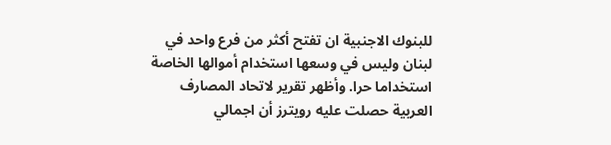للبنوك الاجنبية ان تفتح أكثر من فرع واحد في لبنان وليس في وسعها استخدام أموالها الخاصة استخداما حرا. وأظهر تقرير لاتحاد المصارف العربية حصلت عليه رويترز أن اجمالي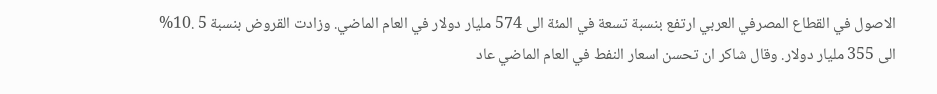الاصول في القطاع المصرفي العربي ارتفع بنسبة تسعة في المئة الى 574 مليار دولار في العام الماضي. وزادت القروض بنسبة 5 .10% الى 355 مليار دولار. وقال شاكر ان تحسن اسعار النفط في العام الماضي عاد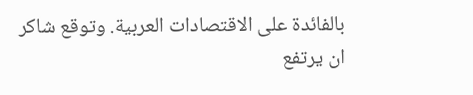بالفائدة على الاقتصادات العربية. وتوقع شاكر ان يرتفع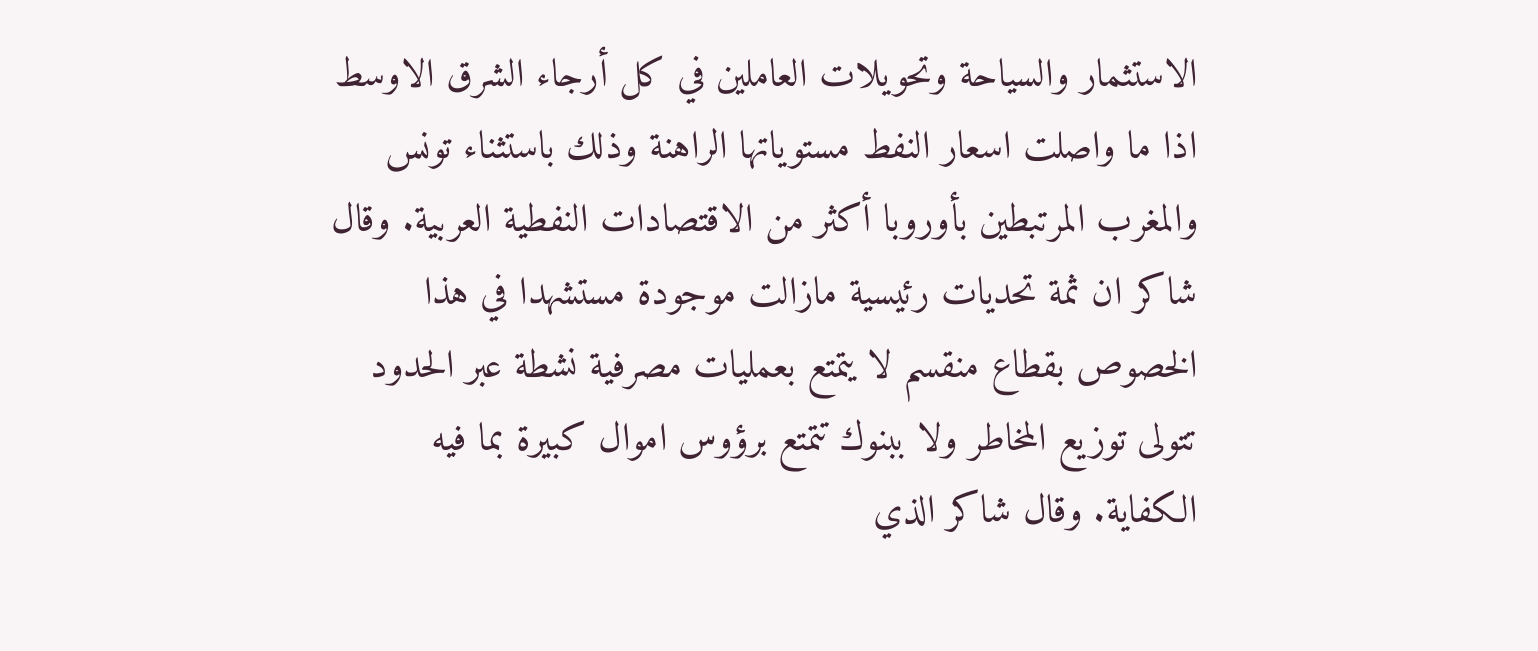الاستثمار والسياحة وتحويلات العاملين في كل أرجاء الشرق الاوسط اذا ما واصلت اسعار النفط مستوياتها الراهنة وذلك باستثناء تونس والمغرب المرتبطين بأوروبا أكثر من الاقتصادات النفطية العربية. وقال شاكر ان ثمة تحديات رئيسية مازالت موجودة مستشهدا في هذا الخصوص بقطاع منقسم لا يتمتع بعمليات مصرفية نشطة عبر الحدود تتولى توزيع المخاطر ولا ببنوك تتمتع برؤوس اموال كبيرة بما فيه الكفاية. وقال شاكر الذي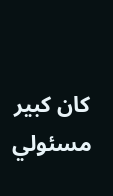كان كبير مسئولي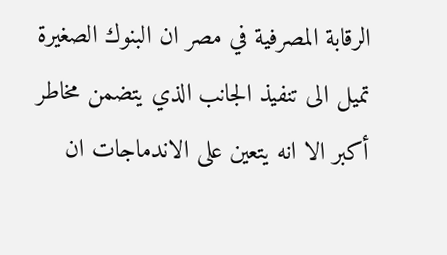الرقابة المصرفية في مصر ان البنوك الصغيرة تميل الى تنفيذ الجانب الذي يتضمن مخاطر أكبر الا انه يتعين على الاندماجات ان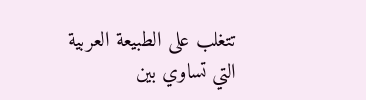تتغلب على الطبيعة العربية التي تساوي بين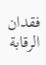فقدان الرقابة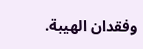وفقدان الهيبة.